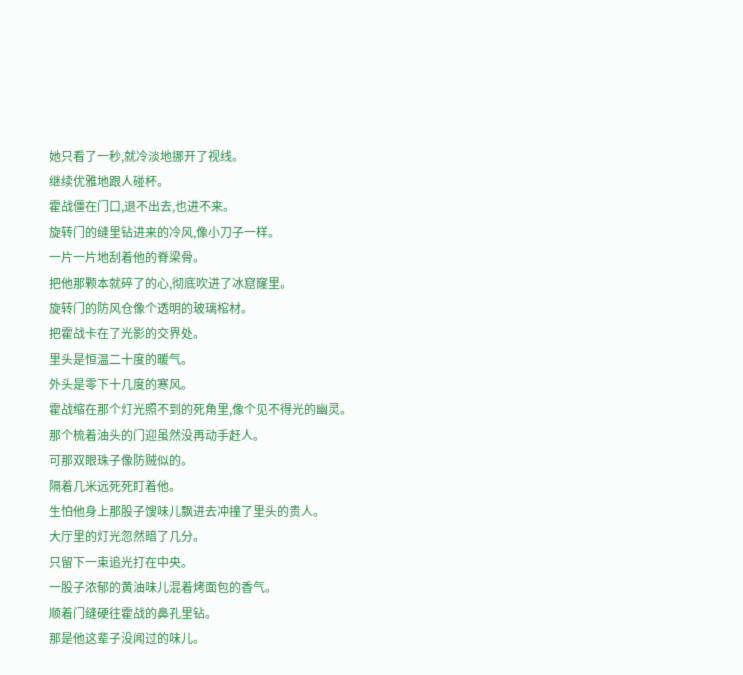她只看了一秒,就冷淡地挪开了视线。
继续优雅地跟人碰杯。
霍战僵在门口,退不出去,也进不来。
旋转门的缝里钻进来的冷风,像小刀子一样。
一片一片地刮着他的脊梁骨。
把他那颗本就碎了的心,彻底吹进了冰窟窿里。
旋转门的防风仓像个透明的玻璃棺材。
把霍战卡在了光影的交界处。
里头是恒温二十度的暖气。
外头是零下十几度的寒风。
霍战缩在那个灯光照不到的死角里,像个见不得光的幽灵。
那个梳着油头的门迎虽然没再动手赶人。
可那双眼珠子像防贼似的。
隔着几米远死死盯着他。
生怕他身上那股子馊味儿飘进去冲撞了里头的贵人。
大厅里的灯光忽然暗了几分。
只留下一束追光打在中央。
一股子浓郁的黄油味儿混着烤面包的香气。
顺着门缝硬往霍战的鼻孔里钻。
那是他这辈子没闻过的味儿。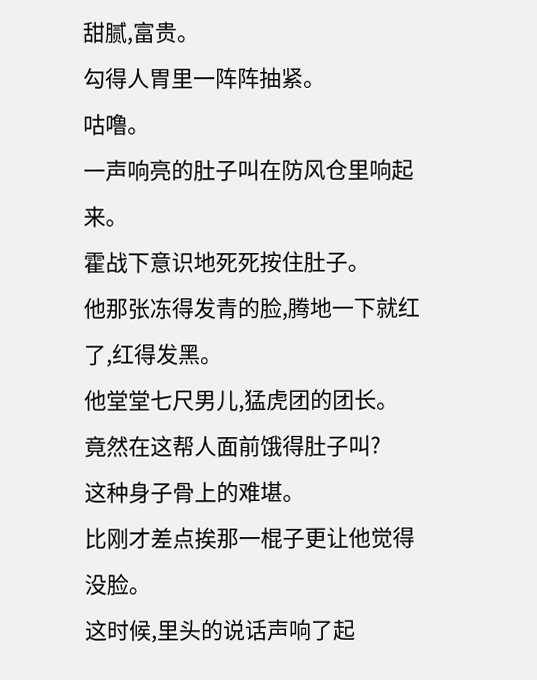甜腻,富贵。
勾得人胃里一阵阵抽紧。
咕噜。
一声响亮的肚子叫在防风仓里响起来。
霍战下意识地死死按住肚子。
他那张冻得发青的脸,腾地一下就红了,红得发黑。
他堂堂七尺男儿,猛虎团的团长。
竟然在这帮人面前饿得肚子叫?
这种身子骨上的难堪。
比刚才差点挨那一棍子更让他觉得没脸。
这时候,里头的说话声响了起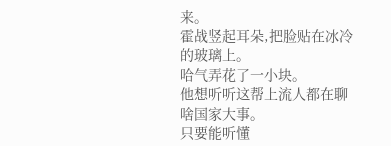来。
霍战竖起耳朵,把脸贴在冰冷的玻璃上。
哈气弄花了一小块。
他想听听这帮上流人都在聊啥国家大事。
只要能听懂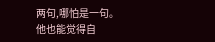两句,哪怕是一句。
他也能觉得自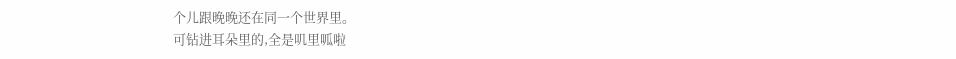个儿跟晚晚还在同一个世界里。
可钻进耳朵里的,全是叽里呱啦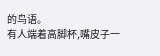的鸟语。
有人端着高脚杯,嘴皮子一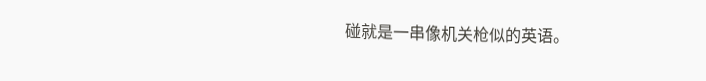碰就是一串像机关枪似的英语。